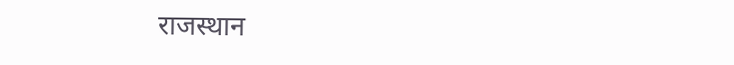राजस्थान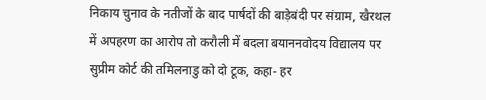निकाय चुनाव के नतीजों के बाद पार्षदों की बाड़ेबंदी पर संग्राम, खैरथल में अपहरण का आरोप तो करौली में बदला बयाननवोदय विद्यालय पर सुप्रीम कोर्ट की तमिलनाडु को दो टूक, कहा- हर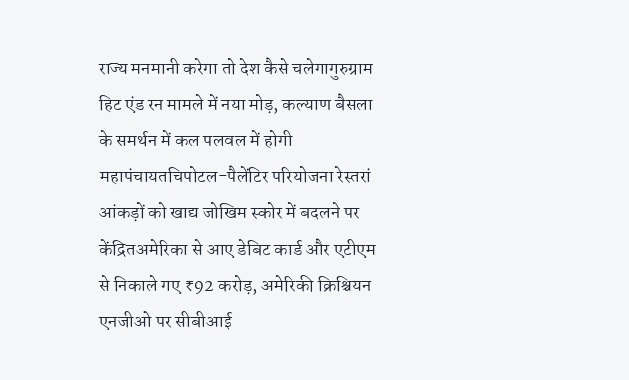राज्य मनमानी करेगा तो देश कैसे चलेगागुरुग्राम हिट एंड रन मामले में नया मोड़, कल्याण बैसला के समर्थन में कल पलवल में होगी महापंचायतचिपोटल-पैलेंटिर परियोजना रेस्तरां आंकड़ों को खाद्य जोखिम स्कोर में बदलने पर केंद्रितअमेरिका से आए डेबिट कार्ड और एटीएम से निकाले गए ₹92 करोड़, अमेरिकी क्रिश्चियन एनजीओ पर सीबीआई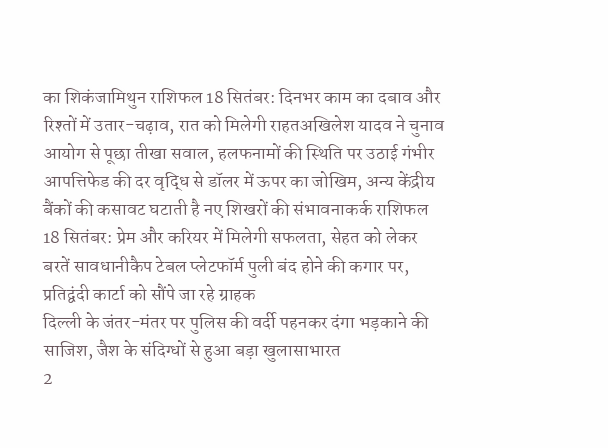का शिकंजामिथुन राशिफल 18 सितंबर: दिनभर काम का दबाव और रिश्तों में उतार-चढ़ाव, रात को मिलेगी राहतअखिलेश यादव ने चुनाव आयोग से पूछा तीखा सवाल, हलफनामों की स्थिति पर उठाई गंभीर आपत्तिफेड की दर वृद्धि से डॉलर में ऊपर का जोखिम, अन्य केंद्रीय बैंकों की कसावट घटाती है नए शिखरों की संभावनाकर्क राशिफल 18 सितंबर: प्रेम और करियर में मिलेगी सफलता, सेहत को लेकर बरतें सावधानीकैप टेबल प्लेटफॉर्म पुली बंद होने की कगार पर, प्रतिद्वंदी कार्टा को सौंपे जा रहे ग्राहक
दिल्ली के जंतर-मंतर पर पुलिस की वर्दी पहनकर दंगा भड़काने की साजिश, जैश के संदिग्धों से हुआ बड़ा खुलासाभारत
2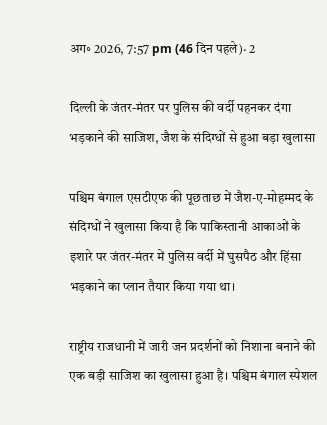अग॰ 2026, 7:57 pm (46 दिन पहले)· 2

दिल्ली के जंतर-मंतर पर पुलिस की वर्दी पहनकर दंगा भड़काने की साजिश, जैश के संदिग्धों से हुआ बड़ा खुलासा

पश्चिम बंगाल एसटीएफ की पूछताछ में जैश-ए-मोहम्मद के संदिग्धों ने खुलासा किया है कि पाकिस्तानी आकाओं के इशारे पर जंतर-मंतर में पुलिस वर्दी में घुसपैठ और हिंसा भड़काने का प्लान तैयार किया गया था।

राष्ट्रीय राजधानी में जारी जन प्रदर्शनों को निशाना बनाने की एक बड़ी साजिश का खुलासा हुआ है। पश्चिम बंगाल स्पेशल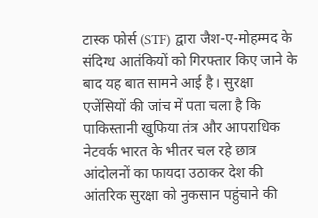टास्क फोर्स (STF) द्वारा जैश-ए-मोहम्मद के संदिग्ध आतंकियों को गिरफ्तार किए जाने के बाद यह बात सामने आई है। सुरक्षा एजेंसियों की जांच में पता चला है कि पाकिस्तानी खुफिया तंत्र और आपराधिक नेटवर्क भारत के भीतर चल रहे छात्र आंदोलनों का फायदा उठाकर देश की आंतरिक सुरक्षा को नुकसान पहुंचाने की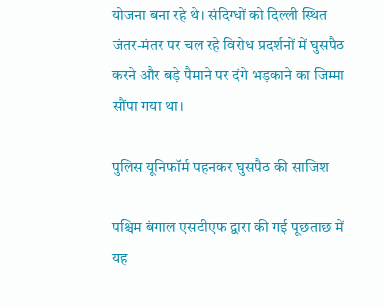योजना बना रहे थे। संदिग्धों को दिल्ली स्थित जंतर-मंतर पर चल रहे विरोध प्रदर्शनों में घुसपैठ करने और बड़े पैमाने पर दंगे भड़काने का जिम्मा सौंपा गया था।

पुलिस यूनिफॉर्म पहनकर घुसपैठ की साजिश

पश्चिम बंगाल एसटीएफ द्वारा की गई पूछताछ में यह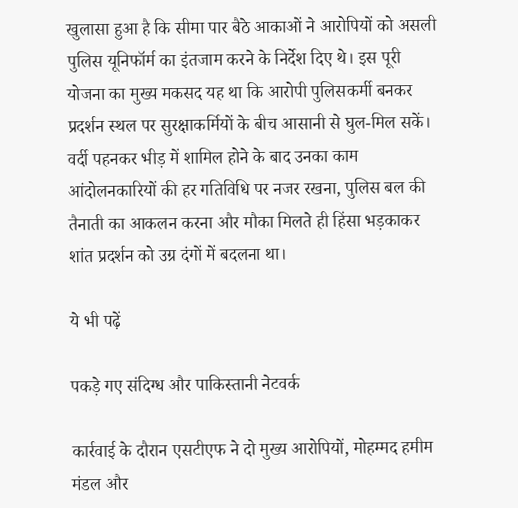खुलासा हुआ है कि सीमा पार बैठे आकाओं ने आरोपियों को असली पुलिस यूनिफॉर्म का इंतजाम करने के निर्देश दिए थे। इस पूरी योजना का मुख्य मकसद यह था कि आरोपी पुलिसकर्मी बनकर प्रदर्शन स्थल पर सुरक्षाकर्मियों के बीच आसानी से घुल-मिल सकें। वर्दी पहनकर भीड़ में शामिल होने के बाद उनका काम आंदोलनकारियों की हर गतिविधि पर नजर रखना, पुलिस बल की तैनाती का आकलन करना और मौका मिलते ही हिंसा भड़काकर शांत प्रदर्शन को उग्र दंगों में बदलना था।

ये भी पढ़ें

पकड़े गए संदिग्ध और पाकिस्तानी नेटवर्क

कार्रवाई के दौरान एसटीएफ ने दो मुख्य आरोपियों, मोहम्मद हमीम मंडल और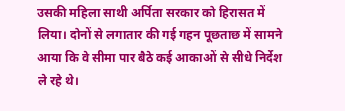उसकी महिला साथी अर्पिता सरकार को हिरासत में लिया। दोनों से लगातार की गई गहन पूछताछ में सामने आया कि वे सीमा पार बैठे कई आकाओं से सीधे निर्देश ले रहे थे।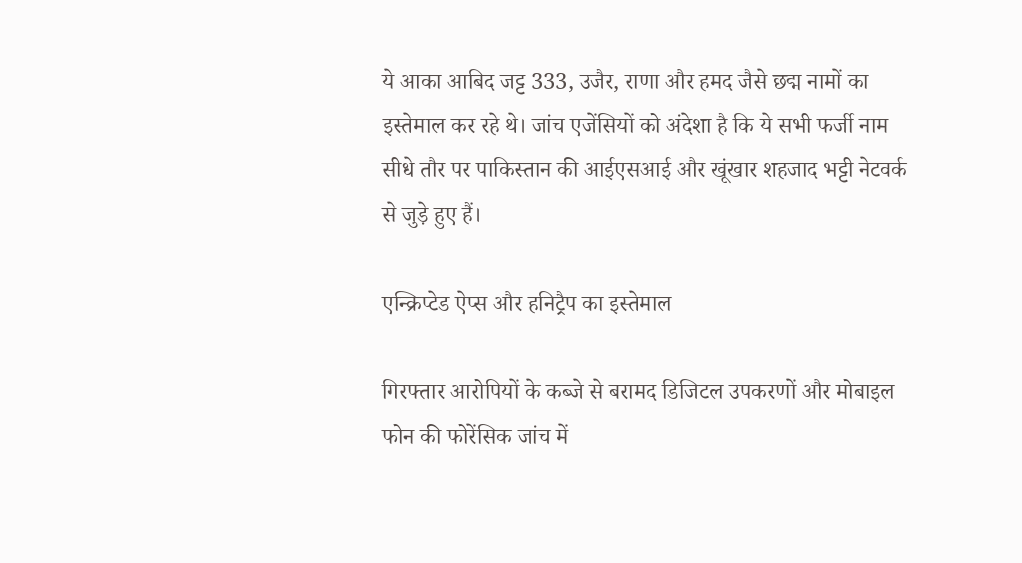ये आका आबिद जट्ट 333, उजैर, राणा और हमद जैसे छद्म नामों का इस्तेमाल कर रहे थे। जांच एजेंसियों को अंदेशा है कि ये सभी फर्जी नाम सीधे तौर पर पाकिस्तान की आईएसआई और खूंखार शहजाद भट्टी नेटवर्क से जुड़े हुए हैं।

एन्क्रिप्टेड ऐप्स और हनिट्रैप का इस्तेमाल

गिरफ्तार आरोपियों के कब्जे से बरामद डिजिटल उपकरणों और मोबाइल फोन की फोरेंसिक जांच में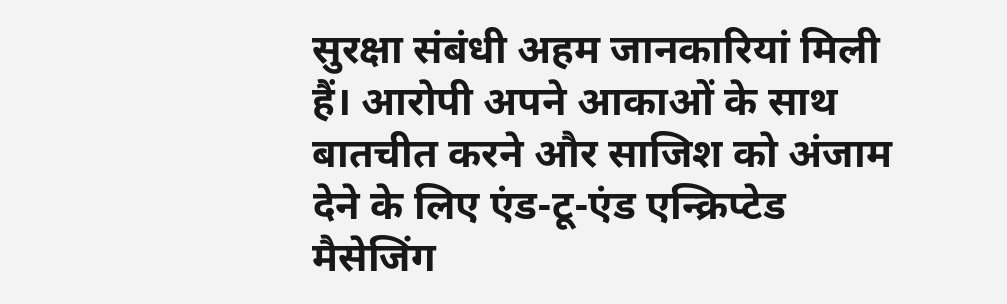सुरक्षा संबंधी अहम जानकारियां मिली हैं। आरोपी अपने आकाओं के साथ बातचीत करने और साजिश को अंजाम देने के लिए एंड-टू-एंड एन्क्रिप्टेड मैसेजिंग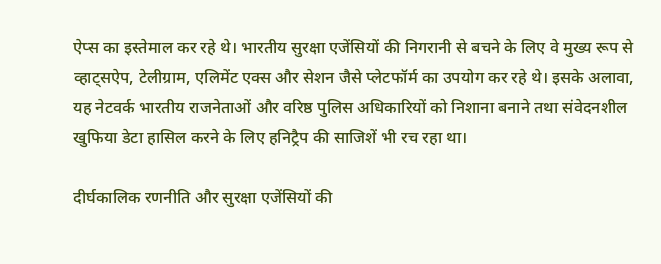ऐप्स का इस्तेमाल कर रहे थे। भारतीय सुरक्षा एजेंसियों की निगरानी से बचने के लिए वे मुख्य रूप से व्हाट्सऐप, टेलीग्राम, एलिमेंट एक्स और सेशन जैसे प्लेटफॉर्म का उपयोग कर रहे थे। इसके अलावा, यह नेटवर्क भारतीय राजनेताओं और वरिष्ठ पुलिस अधिकारियों को निशाना बनाने तथा संवेदनशील खुफिया डेटा हासिल करने के लिए हनिट्रैप की साजिशें भी रच रहा था।

दीर्घकालिक रणनीति और सुरक्षा एजेंसियों की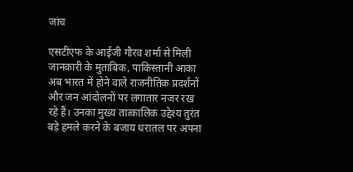जांच

एसटीएफ के आईजी गौरव शर्मा से मिली जानकारी के मुताबिक, पाकिस्तानी आका अब भारत में होने वाले राजनीतिक प्रदर्शनों और जन आंदोलनों पर लगातार नजर रख रहे हैं। उनका मुख्य तात्कालिक उद्देश्य तुरंत बड़े हमले करने के बजाय धरातल पर अपना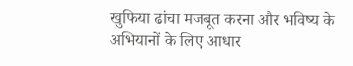खुफिया ढांचा मजबूत करना और भविष्य के अभियानों के लिए आधार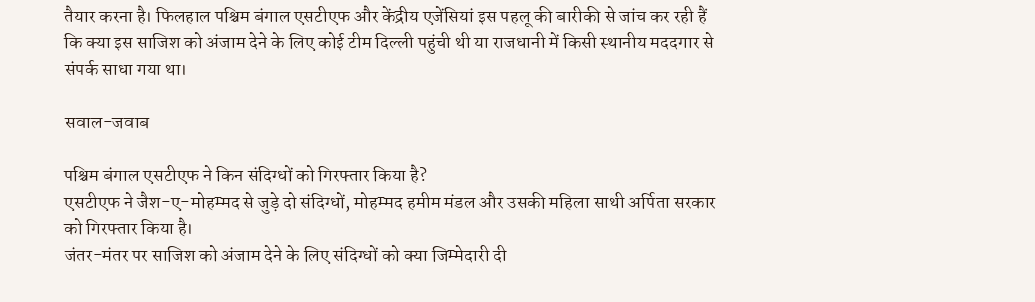तैयार करना है। फिलहाल पश्चिम बंगाल एसटीएफ और केंद्रीय एजेंसियां इस पहलू की बारीकी से जांच कर रही हैं कि क्या इस साजिश को अंजाम देने के लिए कोई टीम दिल्ली पहुंची थी या राजधानी में किसी स्थानीय मददगार से संपर्क साधा गया था।

सवाल-जवाब

पश्चिम बंगाल एसटीएफ ने किन संदिग्धों को गिरफ्तार किया है?
एसटीएफ ने जैश-ए-मोहम्मद से जुड़े दो संदिग्धों, मोहम्मद हमीम मंडल और उसकी महिला साथी अर्पिता सरकार को गिरफ्तार किया है।
जंतर-मंतर पर साजिश को अंजाम देने के लिए संदिग्धों को क्या जिम्मेदारी दी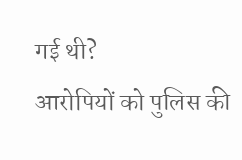गई थी?
आरोपियों को पुलिस की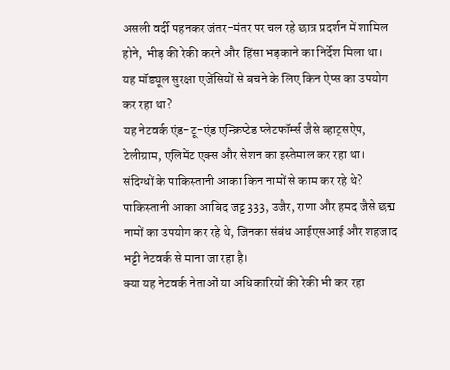असली वर्दी पहनकर जंतर-मंतर पर चल रहे छात्र प्रदर्शन में शामिल होने, भीड़ की रेकी करने और हिंसा भड़काने का निर्देश मिला था।
यह मॉड्यूल सुरक्षा एजेंसियों से बचने के लिए किन ऐप्स का उपयोग कर रहा था?
यह नेटवर्क एंड-टू-एंड एन्क्रिप्टेड प्लेटफॉर्म्स जैसे व्हाट्सऐप, टेलीग्राम, एलिमेंट एक्स और सेशन का इस्तेमाल कर रहा था।
संदिग्धों के पाकिस्तानी आका किन नामों से काम कर रहे थे?
पाकिस्तानी आका आबिद जट्ट 333, उजैर, राणा और हमद जैसे छद्म नामों का उपयोग कर रहे थे, जिनका संबंध आईएसआई और शहजाद भट्टी नेटवर्क से माना जा रहा है।
क्या यह नेटवर्क नेताओं या अधिकारियों की रेकी भी कर रहा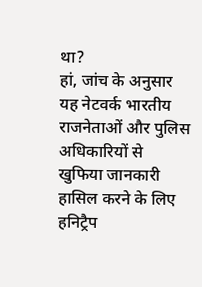था?
हां, जांच के अनुसार यह नेटवर्क भारतीय राजनेताओं और पुलिस अधिकारियों से खुफिया जानकारी हासिल करने के लिए हनिट्रैप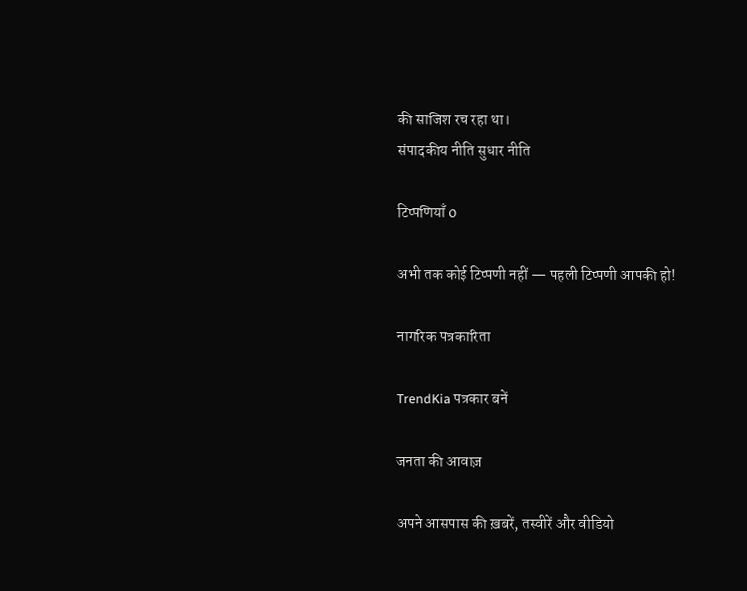की साजिश रच रहा था।
संपादकीय नीति सुधार नीति

टिप्पणियाँ 0

अभी तक कोई टिप्पणी नहीं — पहली टिप्पणी आपकी हो!

नागरिक पत्रकारिता

TrendKia पत्रकार बनें

जनता की आवाज़

अपने आसपास की ख़बरें, तस्वीरें और वीडियो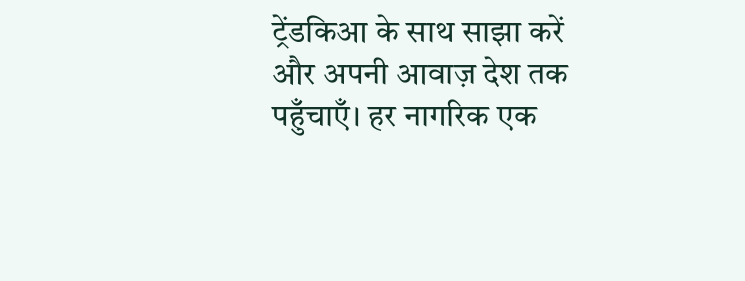ट्रेंडकिआ के साथ साझा करें और अपनी आवाज़ देश तक पहुँचाएँ। हर नागरिक एक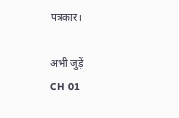पत्रकार।

अभी जुड़ें
CH 01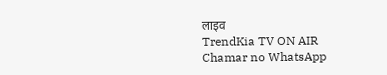लाइव
TrendKia TV ON AIR
Chamar no WhatsApp